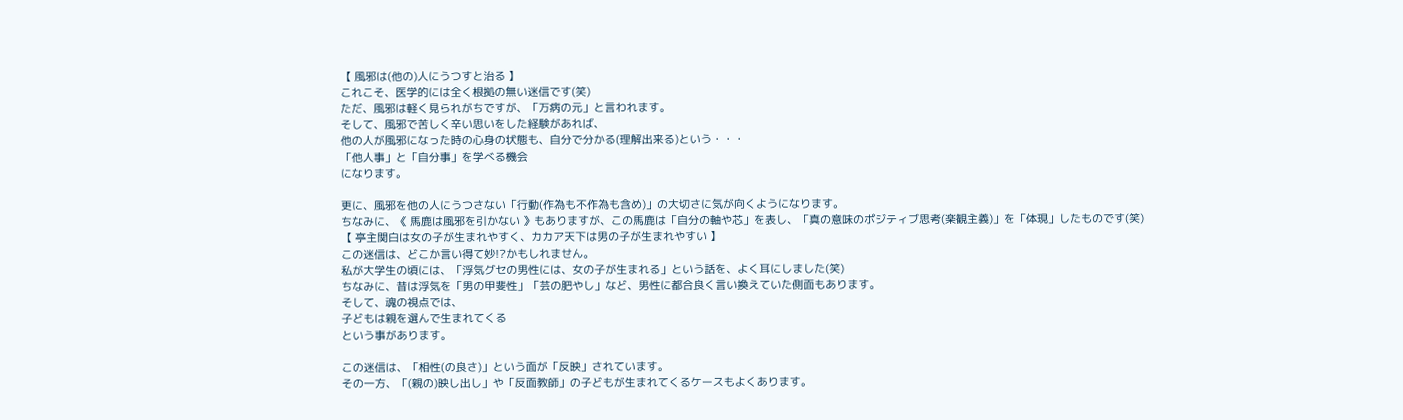【 風邪は(他の)人にうつすと治る 】
これこそ、医学的には全く根拠の無い迷信です(笑)
ただ、風邪は軽く見られがちですが、「万病の元」と言われます。
そして、風邪で苦しく辛い思いをした経験があれば、
他の人が風邪になった時の心身の状態も、自分で分かる(理解出来る)という・・・
「他人事」と「自分事」を学べる機会
になります。

更に、風邪を他の人にうつさない「行動(作為も不作為も含め)」の大切さに気が向くようになります。
ちなみに、《 馬鹿は風邪を引かない 》もありますが、この馬鹿は「自分の軸や芯」を表し、「真の意味のポジティブ思考(楽観主義)」を「体現」したものです(笑)
【 亭主関白は女の子が生まれやすく、カカア天下は男の子が生まれやすい 】
この迷信は、どこか言い得て妙!?かもしれません。
私が大学生の頃には、「浮気グセの男性には、女の子が生まれる」という話を、よく耳にしました(笑)
ちなみに、昔は浮気を「男の甲斐性」「芸の肥やし」など、男性に都合良く言い換えていた側面もあります。
そして、魂の視点では、
子どもは親を選んで生まれてくる
という事があります。

この迷信は、「相性(の良さ)」という面が「反映」されています。
その一方、「(親の)映し出し」や「反面教師」の子どもが生まれてくるケースもよくあります。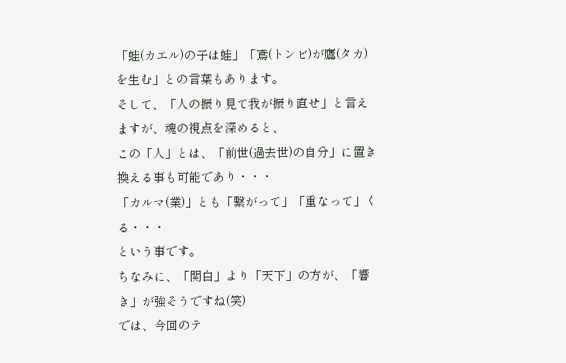「蛙(カエル)の子は蛙」「鳶(トンビ)が鷹(タカ)を生む」との言葉もあります。
そして、「人の振り見て我が振り直せ」と言えますが、魂の視点を深めると、
この「人」とは、「前世(過去世)の自分」に置き換える事も可能であり・・・
「カルマ(業)」とも「繋がって」「重なって」くる・・・
という事です。
ちなみに、「関白」より「天下」の方が、「響き」が強そうですね(笑)
では、今回のテ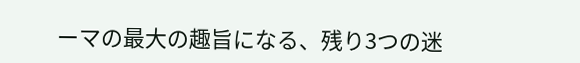ーマの最大の趣旨になる、残り3つの迷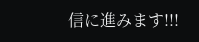信に進みます!!!